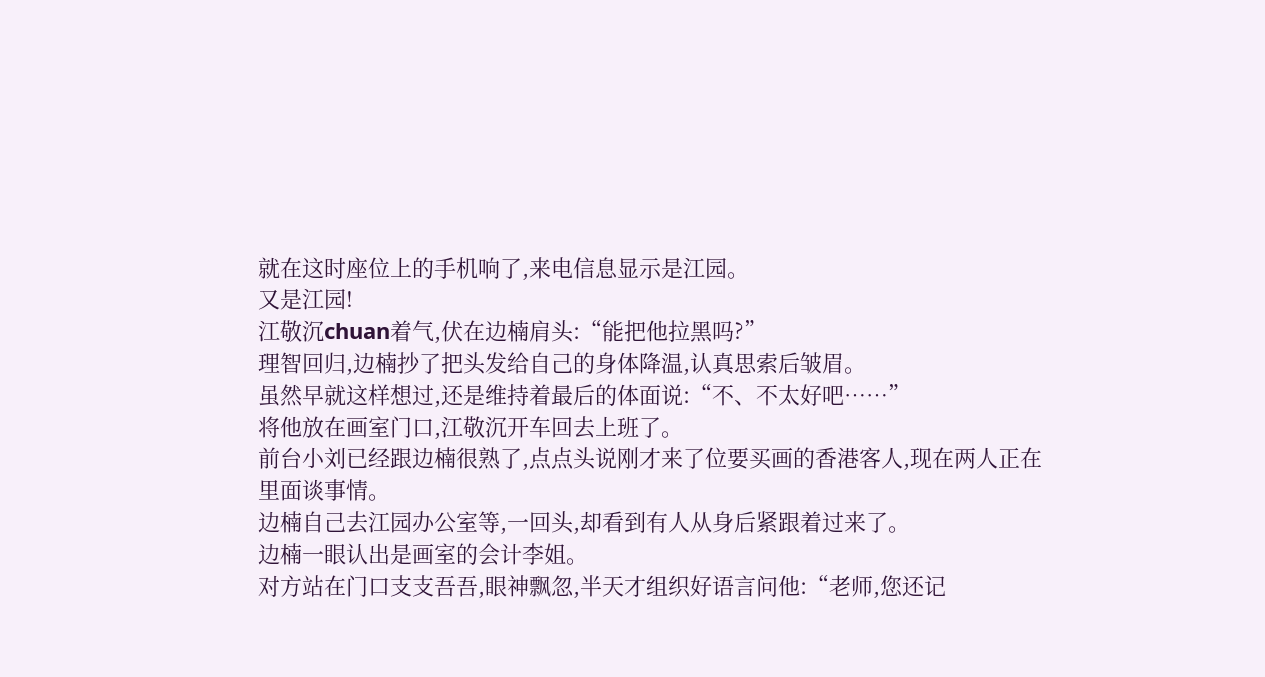就在这时座位上的手机响了,来电信息显示是江园。
又是江园!
江敬沉chuan着气,伏在边楠肩头:“能把他拉黑吗?”
理智回归,边楠抄了把头发给自己的身体降温,认真思索后皱眉。
虽然早就这样想过,还是维持着最后的体面说:“不、不太好吧……”
将他放在画室门口,江敬沉开车回去上班了。
前台小刘已经跟边楠很熟了,点点头说刚才来了位要买画的香港客人,现在两人正在里面谈事情。
边楠自己去江园办公室等,一回头,却看到有人从身后紧跟着过来了。
边楠一眼认出是画室的会计李姐。
对方站在门口支支吾吾,眼神飘忽,半天才组织好语言问他:“老师,您还记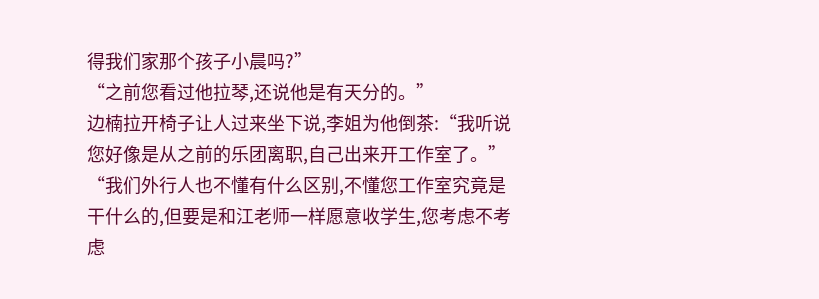得我们家那个孩子小晨吗?”
“之前您看过他拉琴,还说他是有天分的。”
边楠拉开椅子让人过来坐下说,李姐为他倒茶:“我听说您好像是从之前的乐团离职,自己出来开工作室了。”
“我们外行人也不懂有什么区别,不懂您工作室究竟是干什么的,但要是和江老师一样愿意收学生,您考虑不考虑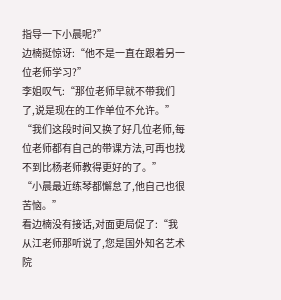指导一下小晨呢?”
边楠挺惊讶:“他不是一直在跟着另一位老师学习?”
李姐叹气:“那位老师早就不带我们了,说是现在的工作单位不允许。”
“我们这段时间又换了好几位老师,每位老师都有自己的带课方法,可再也找不到比杨老师教得更好的了。”
“小晨最近练琴都懈怠了,他自己也很苦恼。”
看边楠没有接话,对面更局促了:“我从江老师那听说了,您是国外知名艺术院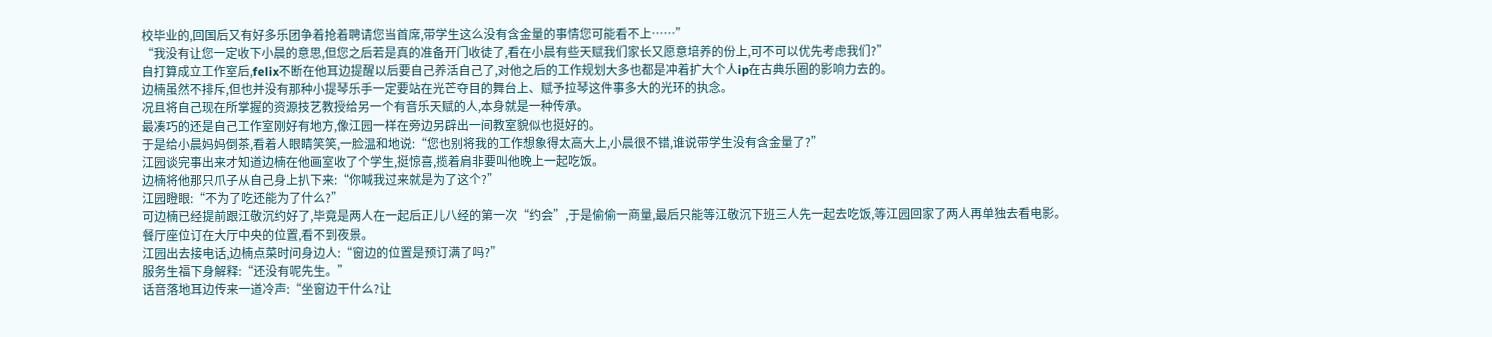校毕业的,回国后又有好多乐团争着抢着聘请您当首席,带学生这么没有含金量的事情您可能看不上……”
“我没有让您一定收下小晨的意思,但您之后若是真的准备开门收徒了,看在小晨有些天赋我们家长又愿意培养的份上,可不可以优先考虑我们?”
自打算成立工作室后,felix不断在他耳边提醒以后要自己养活自己了,对他之后的工作规划大多也都是冲着扩大个人ip在古典乐圈的影响力去的。
边楠虽然不排斥,但也并没有那种小提琴乐手一定要站在光芒夺目的舞台上、赋予拉琴这件事多大的光环的执念。
况且将自己现在所掌握的资源技艺教授给另一个有音乐天赋的人,本身就是一种传承。
最凑巧的还是自己工作室刚好有地方,像江园一样在旁边另辟出一间教室貌似也挺好的。
于是给小晨妈妈倒茶,看着人眼睛笑笑,一脸温和地说:“您也别将我的工作想象得太高大上,小晨很不错,谁说带学生没有含金量了?”
江园谈完事出来才知道边楠在他画室收了个学生,挺惊喜,揽着肩非要叫他晚上一起吃饭。
边楠将他那只爪子从自己身上扒下来:“你喊我过来就是为了这个?”
江园瞪眼:“不为了吃还能为了什么?”
可边楠已经提前跟江敬沉约好了,毕竟是两人在一起后正儿八经的第一次“约会”,于是偷偷一商量,最后只能等江敬沉下班三人先一起去吃饭,等江园回家了两人再单独去看电影。
餐厅座位订在大厅中央的位置,看不到夜景。
江园出去接电话,边楠点菜时问身边人:“窗边的位置是预订满了吗?”
服务生福下身解释:“还没有呢先生。”
话音落地耳边传来一道冷声:“坐窗边干什么?让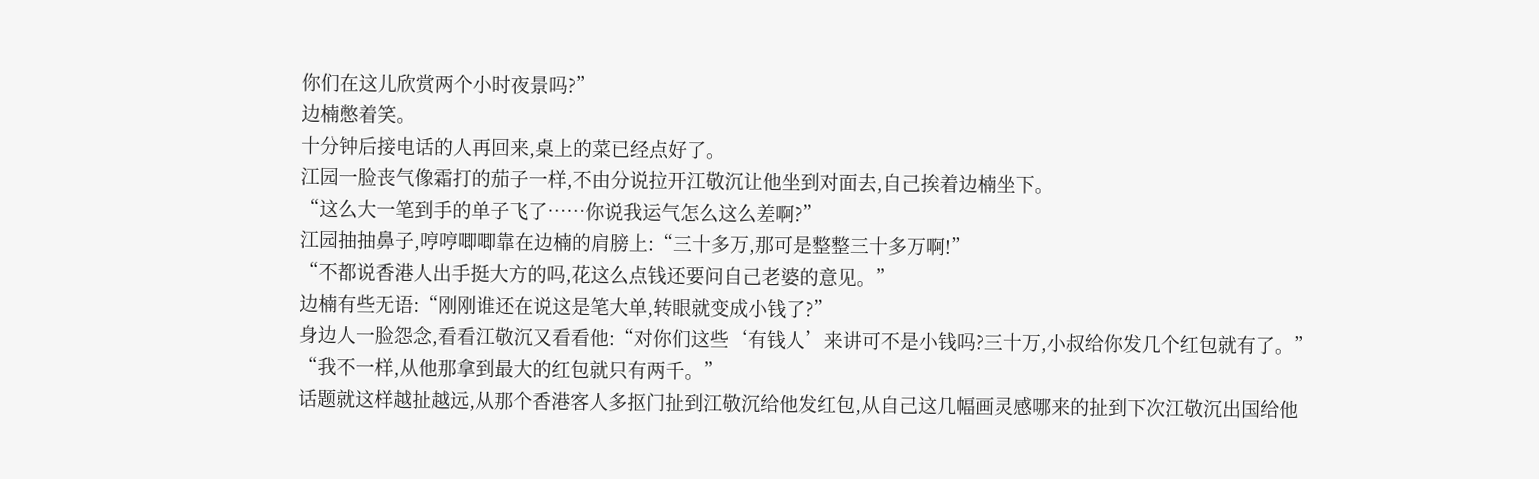你们在这儿欣赏两个小时夜景吗?”
边楠憋着笑。
十分钟后接电话的人再回来,桌上的菜已经点好了。
江园一脸丧气像霜打的茄子一样,不由分说拉开江敬沉让他坐到对面去,自己挨着边楠坐下。
“这么大一笔到手的单子飞了……你说我运气怎么这么差啊?”
江园抽抽鼻子,哼哼唧唧靠在边楠的肩膀上:“三十多万,那可是整整三十多万啊!”
“不都说香港人出手挺大方的吗,花这么点钱还要问自己老婆的意见。”
边楠有些无语:“刚刚谁还在说这是笔大单,转眼就变成小钱了?”
身边人一脸怨念,看看江敬沉又看看他:“对你们这些‘有钱人’来讲可不是小钱吗?三十万,小叔给你发几个红包就有了。”
“我不一样,从他那拿到最大的红包就只有两千。”
话题就这样越扯越远,从那个香港客人多抠门扯到江敬沉给他发红包,从自己这几幅画灵感哪来的扯到下次江敬沉出国给他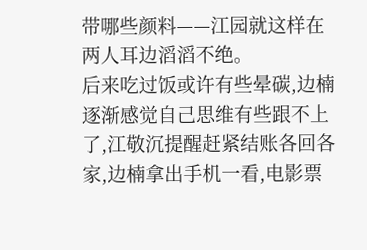带哪些颜料——江园就这样在两人耳边滔滔不绝。
后来吃过饭或许有些晕碳,边楠逐渐感觉自己思维有些跟不上了,江敬沉提醒赶紧结账各回各家,边楠拿出手机一看,电影票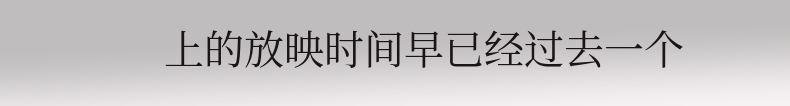上的放映时间早已经过去一个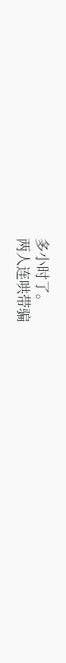多小时了。
两人连哄带骗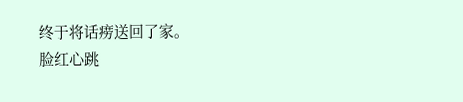终于将话痨送回了家。
脸红心跳